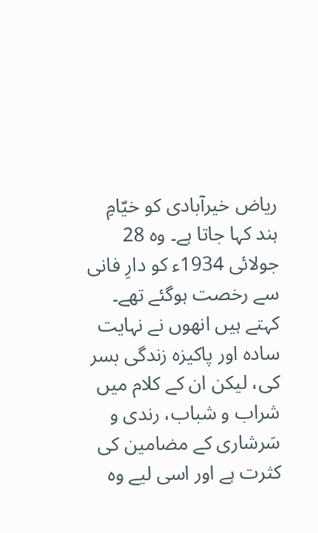ریاض خیرآبادی کو خیّامِ ہند کہا جاتا ہے۔ وہ 28 جولائی 1934ء کو دارِ فانی سے رخصت ہوگئے تھے۔
کہتے ہیں انھوں نے نہایت سادہ اور پاکیزہ زندگی بسر کی، لیکن ان کے کلام میں شراب و شباب، رندی و سَرشاری کے مضامین کی کثرت ہے اور اسی لیے وہ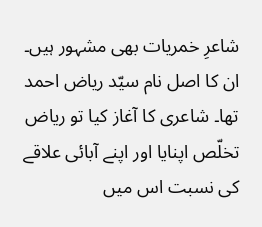شاعرِ خمریات بھی مشہور ہیں۔
ان کا اصل نام سیّد ریاض احمد تھا۔ شاعری کا آغاز کیا تو ریاض تخلّص اپنایا اور اپنے آبائی علاقے کی نسبت اس میں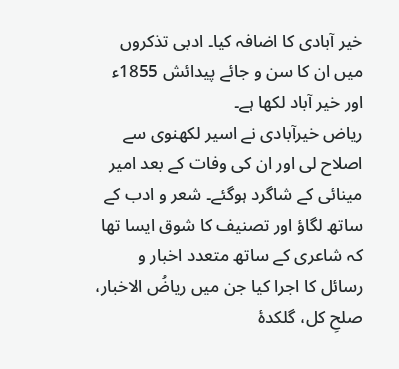خیر آبادی کا اضافہ کیا۔ ادبی تذکروں میں ان کا سن و جائے پیدائش 1855ء اور خیر آباد لکھا ہے۔
ریاض خیرآبادی نے اسیر لکھنوی سے اصلاح لی اور ان کی وفات کے بعد امیر مینائی کے شاگرد ہوگئے۔ شعر و ادب کے ساتھ لگاؤ اور تصنیف کا شوق ایسا تھا کہ شاعری کے ساتھ متعدد اخبار و رسائل کا اجرا کیا جن میں ریاضُ الاخبار، صلحِ کل، گلکدۂ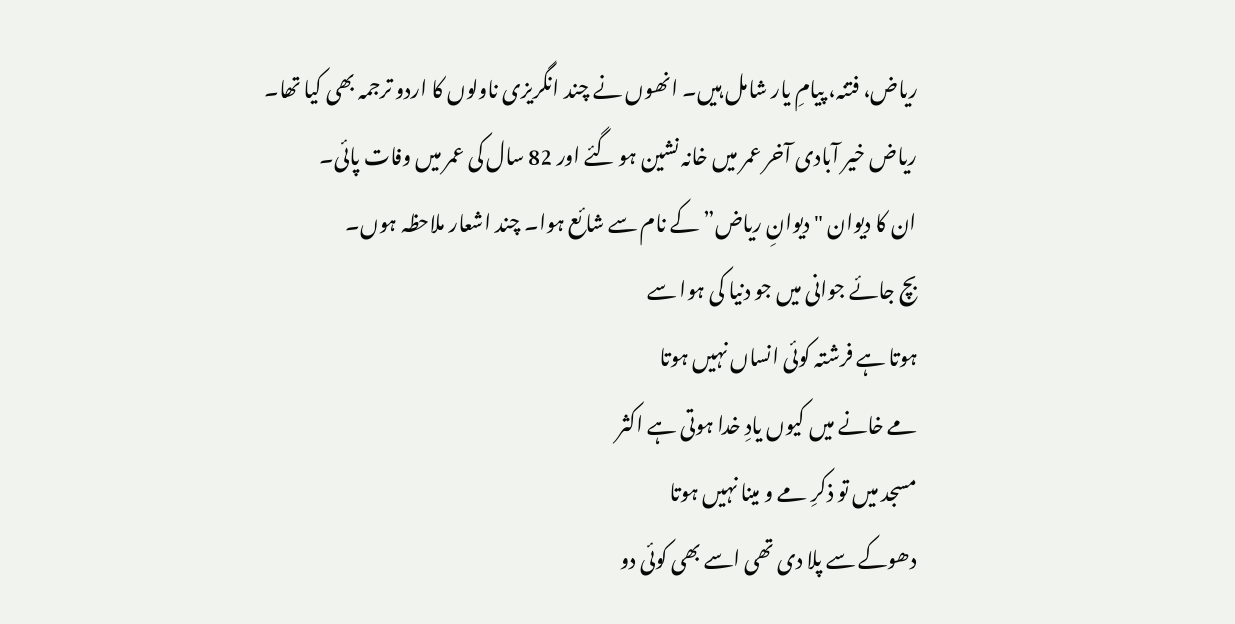ریاض، فتنہ، پیامِ یار شامل ہیں۔ انھوں نے چند انگریزی ناولوں کا اردو ترجمہ بھی کیا تھا۔
ریاض خیر آبادی آخر عمر میں خانہ نشین ہو گئے اور 82 سال کی عمر میں وفات پائی۔
ان کا دیوان "دیوانِ ریاض” کے نام سے شائع ہوا۔ چند اشعار ملاحظہ ہوں۔
بچ جائے جوانی میں جو دنیا کی ہوا سے
ہوتا ہے فرشتہ کوئی انساں نہیں ہوتا
مے خانے میں کیوں یادِ خدا ہوتی ہے اکثر
مسجد میں تو ذکرِ مے و مینا نہیں ہوتا
دھوکے سے پلا دی تھی اسے بھی کوئی دو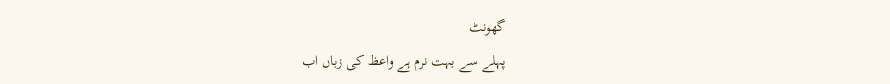گھونٹ
پہلے سے بہت نرم ہے واعظ کی زباں اب